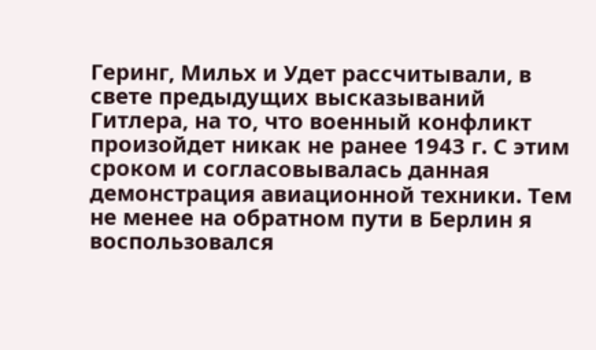Геринг, Мильх и Удет рассчитывали, в свете предыдущих высказываний Гитлера, на то, что военный конфликт произойдет никак не ранее 1943 г. С этим сроком и согласовывалась данная демонстрация авиационной техники. Тем не менее на обратном пути в Берлин я воспользовался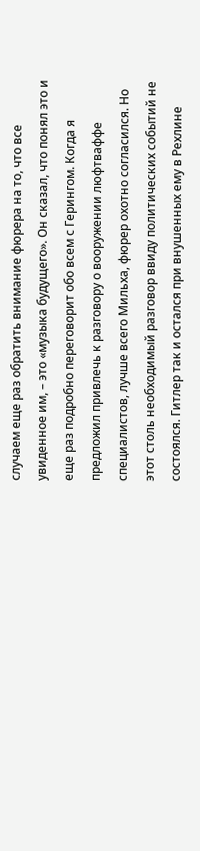случаем еще раз обратить внимание фюрера на то, что все увиденное им, – это «музыка будущего». Он сказал, что понял это и еще раз подробно переговорит обо всем с Герингом. Когда я предложил привлечь к разговору о вооружении люфтваффе специалистов, лучше всего Мильха, фюрер охотно согласился. Но этот столь необходимый разговор ввиду политических событий не состоялся. Гитлер так и остался при внушенных ему в Рехлине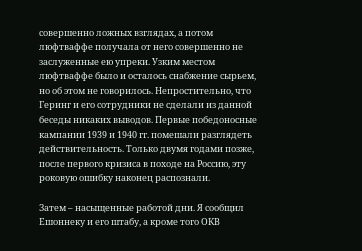совершенно ложных взглядах, а потом люфтваффе получала от него совершенно не заслуженные ею упреки. Узким местом люфтваффе было и осталось снабжение сырьем, но об этом не говорилось. Непростительно, что Геринг и его сотрудники не сделали из данной беседы никаких выводов. Первые победоносные кампании 1939 и 1940 гг. помешали разглядеть действительность. Только двумя годами позже, после первого кризиса в походе на Россию, эту роковую ошибку наконец распознали.

Затем – насыщенные работой дни. Я сообщил Ешоннеку и его штабу, а кроме того ОКВ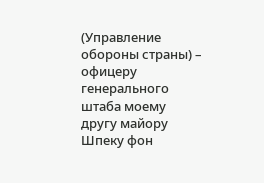(Управление обороны страны) – офицеру генерального штаба моему другу майору Шпеку фон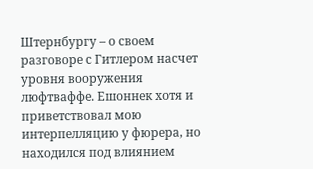Штернбургу – о своем разговоре с Гитлером насчет уровня вооружения люфтваффе. Ешоннек хотя и приветствовал мою интерпелляцию у фюрера, но находился под влиянием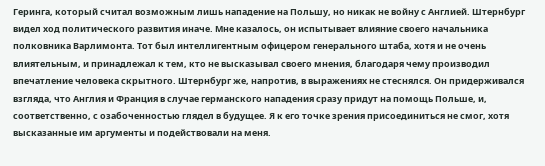Геринга, который считал возможным лишь нападение на Польшу, но никак не войну с Англией. Штернбург видел ход политического развития иначе. Мне казалось, он испытывает влияние своего начальника полковника Варлимонта. Тот был интеллигентным офицером генерального штаба, хотя и не очень влиятельным, и принадлежал к тем, кто не высказывал своего мнения, благодаря чему производил впечатление человека скрытного. Штернбург же, напротив, в выражениях не стеснялся. Он придерживался взгляда, что Англия и Франция в случае германского нападения сразу придут на помощь Польше, и, соответственно, с озабоченностью глядел в будущее. Я к его точке зрения присоединиться не смог, хотя высказанные им аргументы и подействовали на меня.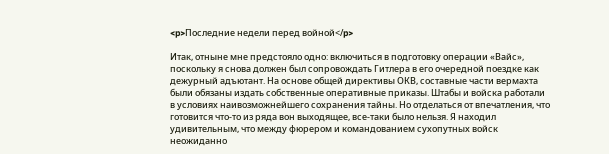<p>Последние недели перед войной</p>

Итак, отныне мне предстояло одно: включиться в подготовку операции «Вайс», поскольку я снова должен был сопровождать Гитлера в его очередной поездке как дежурный адъютант. На основе общей директивы ОКВ, составные части вермахта были обязаны издать собственные оперативные приказы. Штабы и войска работали в условиях наивозможнейшего сохранения тайны. Но отделаться от впечатления, что готовится что-то из ряда вон выходящее, все-таки было нельзя. Я находил удивительным, что между фюрером и командованием сухопутных войск неожиданно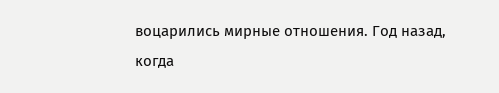воцарились мирные отношения. Год назад, когда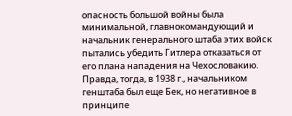опасность большой войны была минимальной, главнокомандующий и начальник генерального штаба этих войск пытались убедить Гитлера отказаться от его плана нападения на Чехословакию. Правда, тогда, в 1938 г., начальником генштаба был еще Бек, но негативное в принципе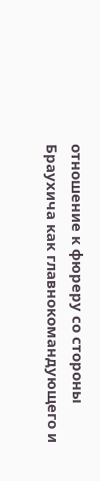отношение к фюреру со стороны Браухича как главнокомандующего и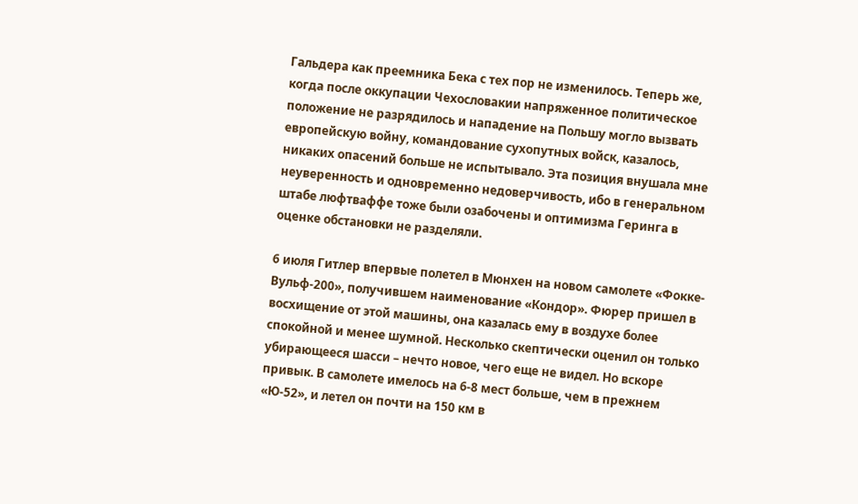Гальдера как преемника Бека с тех пор не изменилось. Теперь же, когда после оккупации Чехословакии напряженное политическое положение не разрядилось и нападение на Польшу могло вызвать европейскую войну, командование сухопутных войск, казалось, никаких опасений больше не испытывало. Эта позиция внушала мне неуверенность и одновременно недоверчивость, ибо в генеральном штабе люфтваффе тоже были озабочены и оптимизма Геринга в оценке обстановки не разделяли.

6 июля Гитлер впервые полетел в Мюнхен на новом самолете «Фокке-Вульф-200», получившем наименование «Кондор». Фюрер пришел в восхищение от этой машины, она казалась ему в воздухе более спокойной и менее шумной. Несколько скептически оценил он только убирающееся шасси – нечто новое, чего еще не видел. Но вскоре привык. В самолете имелось на 6-8 мест больше, чем в прежнем «Ю-52», и летел он почти на 150 км в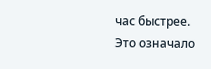час быстрее. Это означало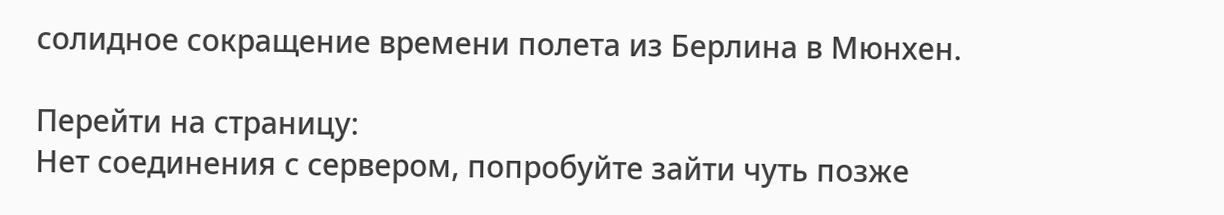солидное сокращение времени полета из Берлина в Мюнхен.

Перейти на страницу:
Нет соединения с сервером, попробуйте зайти чуть позже